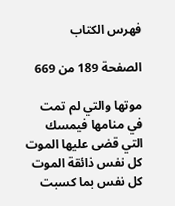فهرس الكتاب

الصفحة 189 من 669

موتها والتي لم تمت في منامها فيمسك التي قضى عليها الموت كل نفس ذائقة الموت كل نفس بما كسبت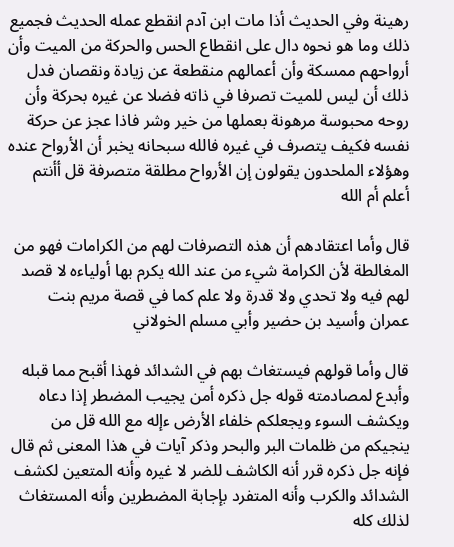رهينة وفي الحديث أذا مات ابن آدم انقطع عمله الحديث فجميع ذلك وما هو نحوه دال على انقطاع الحس والحركة من الميت وأن أرواحهم ممسكة وأن أعمالهم منقطعة عن زيادة ونقصان فدل ذلك أن ليس للميت تصرفا في ذاته فضلا عن غيره بحركة وأن روحه محبوسة مرهونة بعملها من خير وشر فاذا عجز عن حركة نفسه فكيف يتصرف في غيره فالله سبحانه يخبر أن الأرواح عنده وهؤلاء الملحدون يقولون إن الأرواح مطلقة متصرفة قل أأنتم أعلم أم الله

قال وأما اعتقادهم أن هذه التصرفات لهم من الكرامات فهو من المغالطة لأن الكرامة شيء من عند الله يكرم بها أولياءه لا قصد لهم فيه ولا تحدي ولا قدرة ولا علم كما في قصة مريم بنت عمران وأسيد بن حضير وأبي مسلم الخولاني

قال وأما قولهم فيستغاث بهم في الشدائد فهذا أقبح مما قبله وأبدع لمصادمته قوله جل ذكره أمن يجيب المضطر إذا دعاه ويكشف السوء ويجعلكم خلفاء الأرض ءإله مع الله قل من ينجيكم من ظلمات البر والبحر وذكر آيات في هذا المعنى ثم قال فإنه جل ذكره قرر أنه الكاشف للضر لا غيره وأنه المتعين لكشف الشدائد والكرب وأنه المتفرد بإجابة المضطرين وأنه المستغاث لذلك كله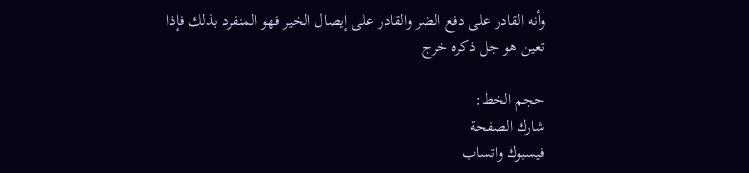وأنه القادر على دفع الضر والقادر على إيصال الخير فهو المنفرد بذلك فإذا تعين هو جل ذكره خرج

حجم الخط:
شارك الصفحة
فيسبوك واتساب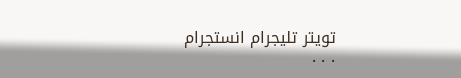تويتر تليجرام انستجرام
. . .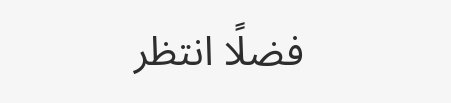فضلًا انتظر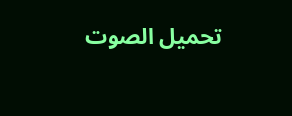تحميل الصوت